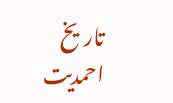تاریخ احمدیت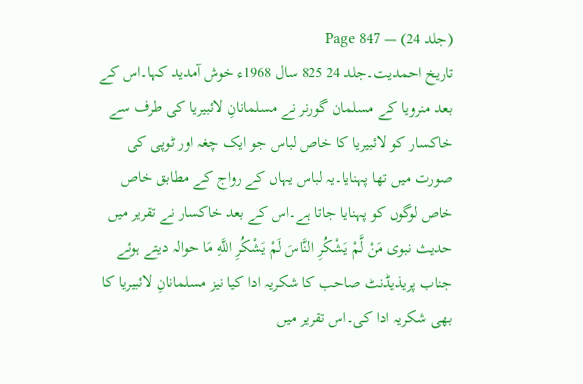(جلد 24) — Page 847
تاریخ احمدیت۔جلد 24 825 سال 1968ء خوش آمدید کہا۔اس کے بعد منرویا کے مسلمان گورنر نے مسلمانانِ لائبیریا کی طرف سے خاکسار کو لائبیریا کا خاص لباس جو ایک چغہ اور ٹوپی کی صورت میں تھا پہنایا۔یہ لباس یہاں کے رواج کے مطابق خاص خاص لوگوں کو پہنایا جاتا ہے۔اس کے بعد خاکسار نے تقریر میں حدیث نبوی مَنْ لَّمْ يَشْكُرِ النَّاسَ لَمْ يَشْكُرِ اللَّهِ مَا حوالہ دیتے ہوئے جناب پریذیڈنٹ صاحب کا شکریہ ادا کیا نیز مسلمانانِ لائبیریا کا بھی شکریہ ادا کی۔اس تقریر میں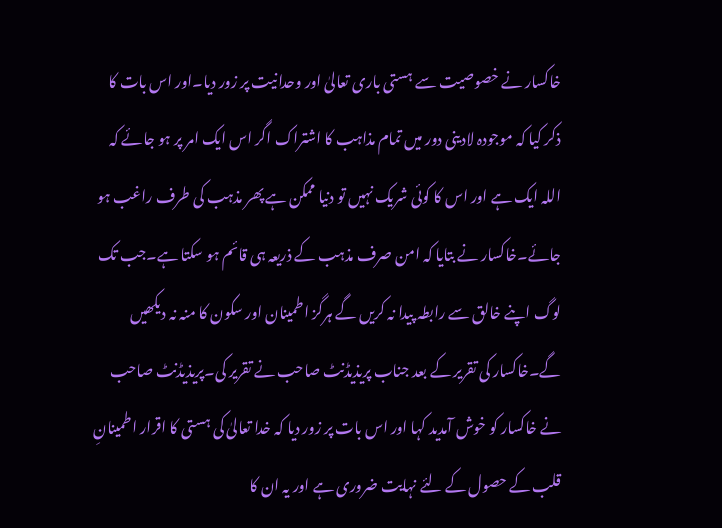خاکسار نے خصوصیت سے ہستی باری تعالیٰ اور وحدانیت پر زور دیا۔اور اس بات کا ذکر کیا کہ موجودہ لادینی دور میں تمام مذاہب کا اشتراک اگر اس ایک امر پر ہو جائے کہ اللہ ایک ہے اور اس کا کوئی شریک نہیں تو دنیا ممکن ہے پھر مذہب کی طرف راغب ہو جائے۔خاکسار نے بتایا کہ امن صرف مذہب کے ذریعہ ہی قائم ہو سکتا ہے۔جب تک لوگ اپنے خالق سے رابطہ پیدا نہ کریں گے ہرگز اطمینان اور سکون کا منہ نہ دیکھیں گے۔خاکسار کی تقریر کے بعد جناب پریذیڈنٹ صاحب نے تقریر کی۔پریذیڈنٹ صاحب نے خاکسار کو خوش آمدید کہا اور اس بات پر زور دیا کہ خدا تعالیٰ کی ہستی کا اقرار اطمینانِ قلب کے حصول کے لئے نہایت ضروری ہے اور یہ ان کا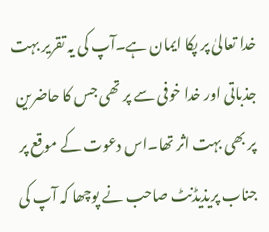خدا تعالیٰ پر پکا ایمان ہے۔آپ کی یہ تقریر بہت جذباتی اور خدا خوفی سے پر تھی جس کا حاضرین پر بھی بہت اثر تھا۔اس دعوت کے موقع پر جناب پریذیڈنٹ صاحب نے پوچھا کہ آپ کی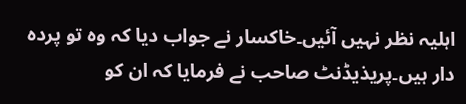اہلیہ نظر نہیں آئیں۔خاکسار نے جواب دیا کہ وہ تو پردہ دار ہیں۔پریذیڈنٹ صاحب نے فرمایا کہ ان کو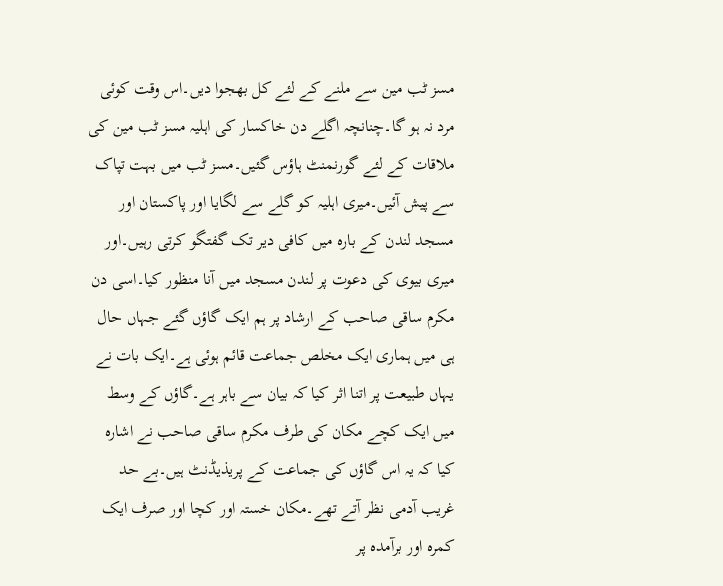مسز ٹب مین سے ملنے کے لئے کل بھجوا دیں۔اس وقت کوئی مرد نہ ہو گا۔چنانچہ اگلے دن خاکسار کی اہلیہ مسز ٹب مین کی ملاقات کے لئے گورنمنٹ ہاؤس گئیں۔مسز ٹب میں بہت تپاک سے پیش آئیں۔میری اہلیہ کو گلے سے لگایا اور پاکستان اور مسجد لندن کے بارہ میں کافی دیر تک گفتگو کرتی رہیں۔اور میری بیوی کی دعوت پر لندن مسجد میں آنا منظور کیا۔اسی دن مکرم ساقی صاحب کے ارشاد پر ہم ایک گاؤں گئے جہاں حال ہی میں ہماری ایک مخلص جماعت قائم ہوئی ہے۔ایک بات نے یہاں طبیعت پر اتنا اثر کیا کہ بیان سے باہر ہے۔گاؤں کے وسط میں ایک کچے مکان کی طرف مکرم ساقی صاحب نے اشارہ کیا کہ یہ اس گاؤں کی جماعت کے پریذیڈنٹ ہیں۔بے حد غریب آدمی نظر آتے تھے۔مکان خستہ اور کچا اور صرف ایک کمرہ اور برآمدہ پر